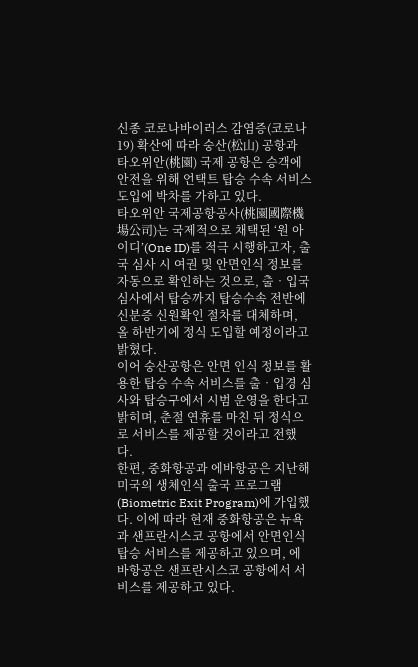신종 코로나바이러스 감염증(코로나19) 확산에 따라 숭산(松山) 공항과 타오위안(桃園) 국제 공항은 승객에 안전을 위해 언택트 탑승 수속 서비스 도입에 박차를 가하고 있다.
타오위안 국제공항공사(桃園國際機場公司)는 국제적으로 채택된 ‘원 아이디’(One ID)를 적극 시행하고자, 출국 심사 시 여권 및 안면인식 정보를 자동으로 확인하는 것으로, 출‧입국 심사에서 탑승까지 탑승수속 전반에 신분증 신원확인 절차를 대체하며, 올 하반기에 정식 도입할 예정이라고 밝혔다.
이어 숭산공항은 안면 인식 정보를 활용한 탑승 수속 서비스를 출‧입경 심사와 탑승구에서 시범 운영을 한다고 밝히며, 춘절 연휴를 마친 뒤 정식으로 서비스를 제공할 것이라고 전했다.
한편, 중화항공과 에바항공은 지난해 미국의 생체인식 출국 프로그램(Biometric Exit Program)에 가입했다. 이에 따라 현재 중화항공은 뉴욕과 샌프란시스코 공항에서 안면인식 탑승 서비스를 제공하고 있으며, 에바항공은 샌프란시스코 공항에서 서비스를 제공하고 있다.